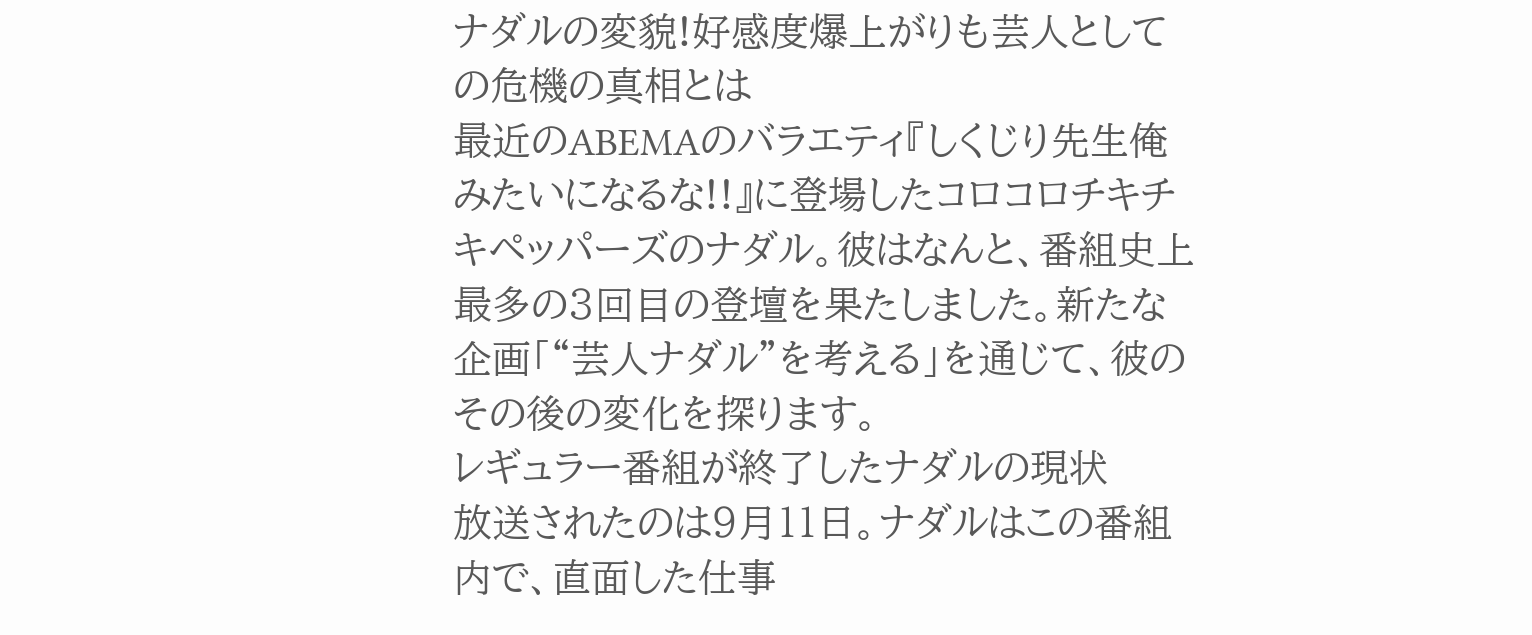ナダルの変貌!好感度爆上がりも芸人としての危機の真相とは
最近のABEMAのバラエティ『しくじり先生俺みたいになるな!!』に登場したコロコロチキチキペッパーズのナダル。彼はなんと、番組史上最多の3回目の登壇を果たしました。新たな企画「“芸人ナダル”を考える」を通じて、彼のその後の変化を探ります。
レギュラー番組が終了したナダルの現状
放送されたのは9月11日。ナダルはこの番組内で、直面した仕事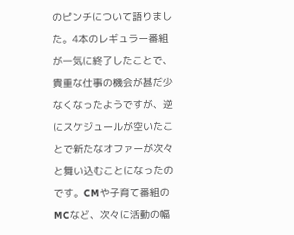のピンチについて語りました。4本のレギュラー番組が一気に終了したことで、貴重な仕事の機会が甚だ少なくなったようですが、逆にスケジュールが空いたことで新たなオファーが次々と舞い込むことになったのです。CMや子育て番組のMCなど、次々に活動の幅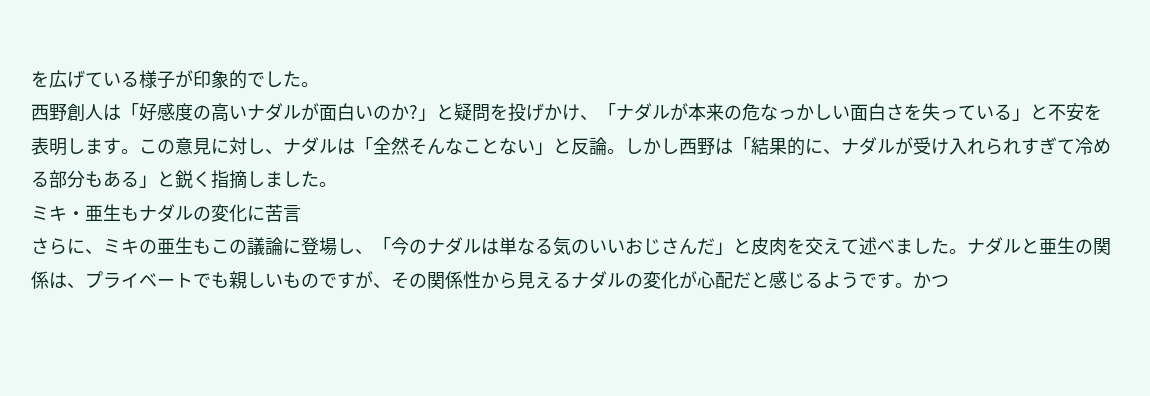を広げている様子が印象的でした。
西野創人は「好感度の高いナダルが面白いのか?」と疑問を投げかけ、「ナダルが本来の危なっかしい面白さを失っている」と不安を表明します。この意見に対し、ナダルは「全然そんなことない」と反論。しかし西野は「結果的に、ナダルが受け入れられすぎて冷める部分もある」と鋭く指摘しました。
ミキ・亜生もナダルの変化に苦言
さらに、ミキの亜生もこの議論に登場し、「今のナダルは単なる気のいいおじさんだ」と皮肉を交えて述べました。ナダルと亜生の関係は、プライベートでも親しいものですが、その関係性から見えるナダルの変化が心配だと感じるようです。かつ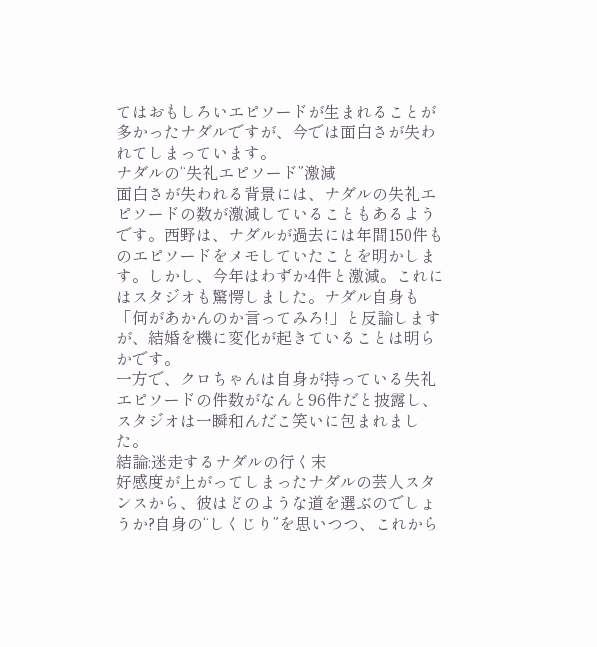てはおもしろいエピソードが生まれることが多かったナダルですが、今では面白さが失われてしまっています。
ナダルの“失礼エピソード”激減
面白さが失われる背景には、ナダルの失礼エピソードの数が激減していることもあるようです。西野は、ナダルが過去には年間150件ものエピソードをメモしていたことを明かします。しかし、今年はわずか4件と激減。これにはスタジオも驚愕しました。ナダル自身も「何があかんのか言ってみろ!」と反論しますが、結婚を機に変化が起きていることは明らかです。
一方で、クロちゃんは自身が持っている失礼エピソードの件数がなんと96件だと披露し、スタジオは一瞬和んだこ笑いに包まれました。
結論:迷走するナダルの行く末
好感度が上がってしまったナダルの芸人スタンスから、彼はどのような道を選ぶのでしょうか?自身の“しくじり”を思いつつ、これから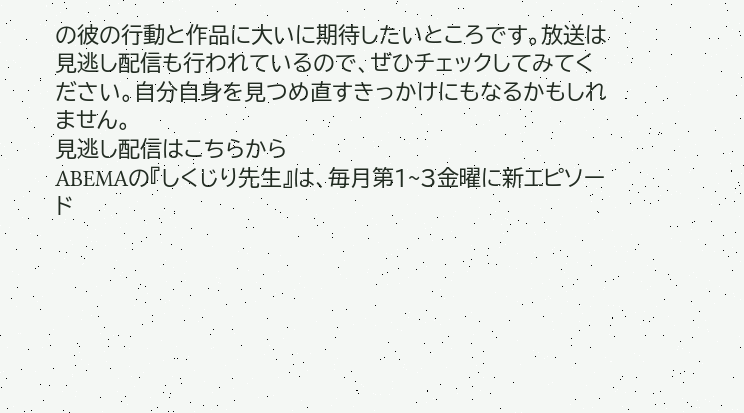の彼の行動と作品に大いに期待したいところです。放送は見逃し配信も行われているので、ぜひチェックしてみてください。自分自身を見つめ直すきっかけにもなるかもしれません。
見逃し配信はこちらから
ABEMAの『しくじり先生』は、毎月第1~3金曜に新エピソード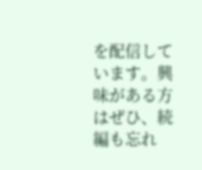を配信しています。興味がある方はぜひ、続編も忘れ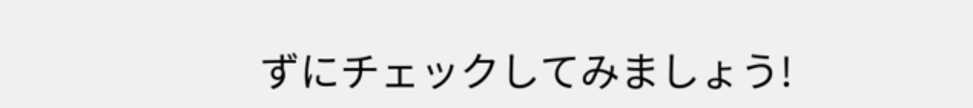ずにチェックしてみましょう!